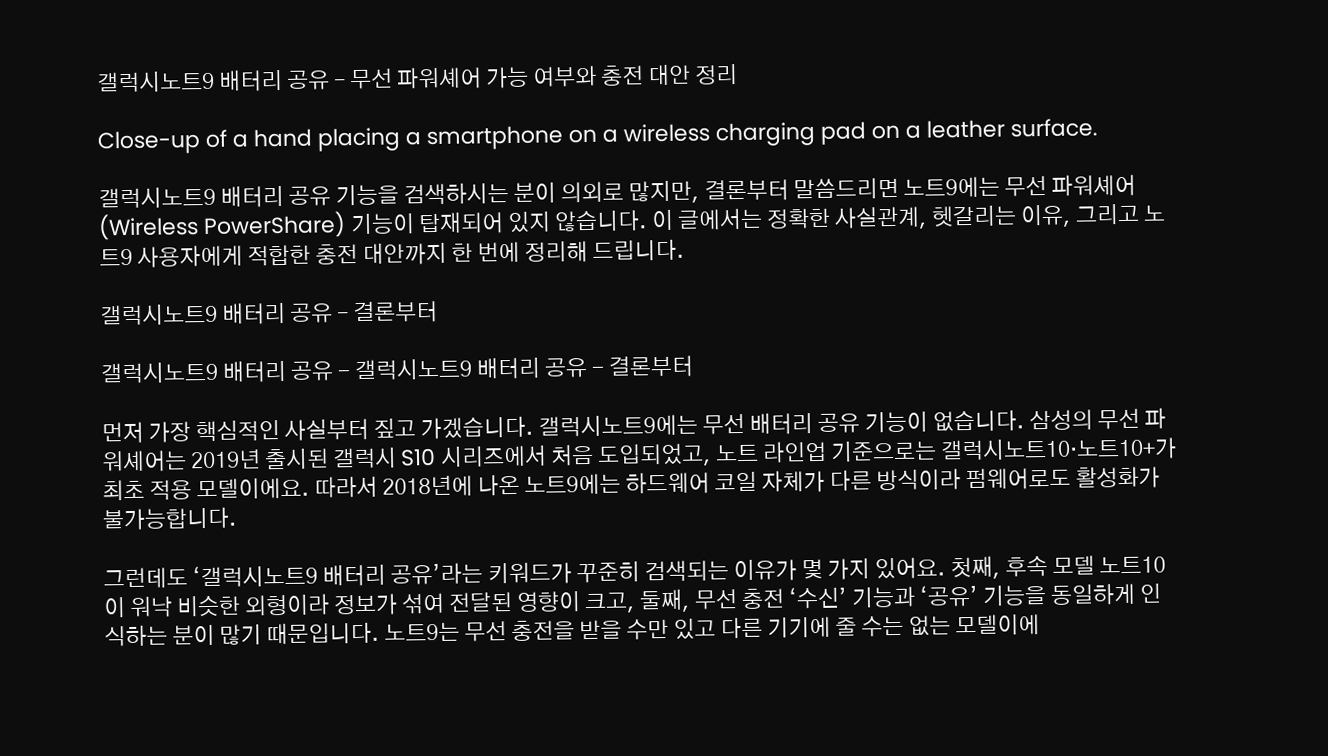갤럭시노트9 배터리 공유 – 무선 파워셰어 가능 여부와 충전 대안 정리

Close-up of a hand placing a smartphone on a wireless charging pad on a leather surface.

갤럭시노트9 배터리 공유 기능을 검색하시는 분이 의외로 많지만, 결론부터 말씀드리면 노트9에는 무선 파워셰어(Wireless PowerShare) 기능이 탑재되어 있지 않습니다. 이 글에서는 정확한 사실관계, 헷갈리는 이유, 그리고 노트9 사용자에게 적합한 충전 대안까지 한 번에 정리해 드립니다.

갤럭시노트9 배터리 공유 – 결론부터

갤럭시노트9 배터리 공유 - 갤럭시노트9 배터리 공유 - 결론부터

먼저 가장 핵심적인 사실부터 짚고 가겠습니다. 갤럭시노트9에는 무선 배터리 공유 기능이 없습니다. 삼성의 무선 파워셰어는 2019년 출시된 갤럭시 S10 시리즈에서 처음 도입되었고, 노트 라인업 기준으로는 갤럭시노트10·노트10+가 최초 적용 모델이에요. 따라서 2018년에 나온 노트9에는 하드웨어 코일 자체가 다른 방식이라 펌웨어로도 활성화가 불가능합니다.

그런데도 ‘갤럭시노트9 배터리 공유’라는 키워드가 꾸준히 검색되는 이유가 몇 가지 있어요. 첫째, 후속 모델 노트10이 워낙 비슷한 외형이라 정보가 섞여 전달된 영향이 크고, 둘째, 무선 충전 ‘수신’ 기능과 ‘공유’ 기능을 동일하게 인식하는 분이 많기 때문입니다. 노트9는 무선 충전을 받을 수만 있고 다른 기기에 줄 수는 없는 모델이에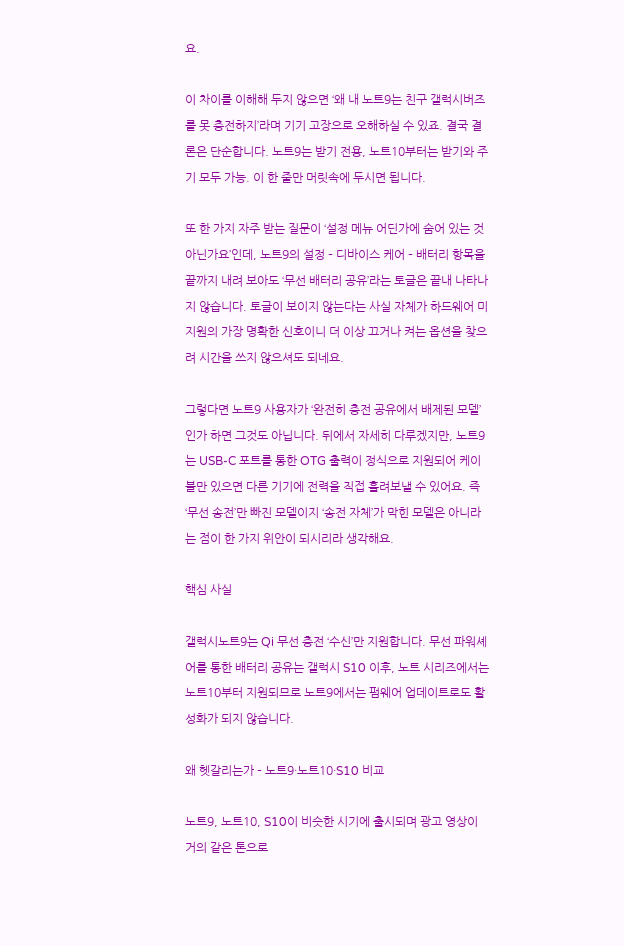요.

이 차이를 이해해 두지 않으면 ‘왜 내 노트9는 친구 갤럭시버즈를 못 충전하지’라며 기기 고장으로 오해하실 수 있죠. 결국 결론은 단순합니다. 노트9는 받기 전용, 노트10부터는 받기와 주기 모두 가능. 이 한 줄만 머릿속에 두시면 됩니다.

또 한 가지 자주 받는 질문이 ‘설정 메뉴 어딘가에 숨어 있는 것 아닌가요’인데, 노트9의 설정 – 디바이스 케어 – 배터리 항목을 끝까지 내려 보아도 ‘무선 배터리 공유’라는 토글은 끝내 나타나지 않습니다. 토글이 보이지 않는다는 사실 자체가 하드웨어 미지원의 가장 명확한 신호이니 더 이상 끄거나 켜는 옵션을 찾으려 시간을 쓰지 않으셔도 되네요.

그렇다면 노트9 사용자가 ‘완전히 충전 공유에서 배제된 모델’인가 하면 그것도 아닙니다. 뒤에서 자세히 다루겠지만, 노트9는 USB-C 포트를 통한 OTG 출력이 정식으로 지원되어 케이블만 있으면 다른 기기에 전력을 직접 흘려보낼 수 있어요. 즉 ‘무선 송전’만 빠진 모델이지 ‘송전 자체’가 막힌 모델은 아니라는 점이 한 가지 위안이 되시리라 생각해요.

핵심 사실

갤럭시노트9는 Qi 무선 충전 ‘수신’만 지원합니다. 무선 파워셰어를 통한 배터리 공유는 갤럭시 S10 이후, 노트 시리즈에서는 노트10부터 지원되므로 노트9에서는 펌웨어 업데이트로도 활성화가 되지 않습니다.

왜 헷갈리는가 – 노트9·노트10·S10 비교

노트9, 노트10, S10이 비슷한 시기에 출시되며 광고 영상이 거의 같은 톤으로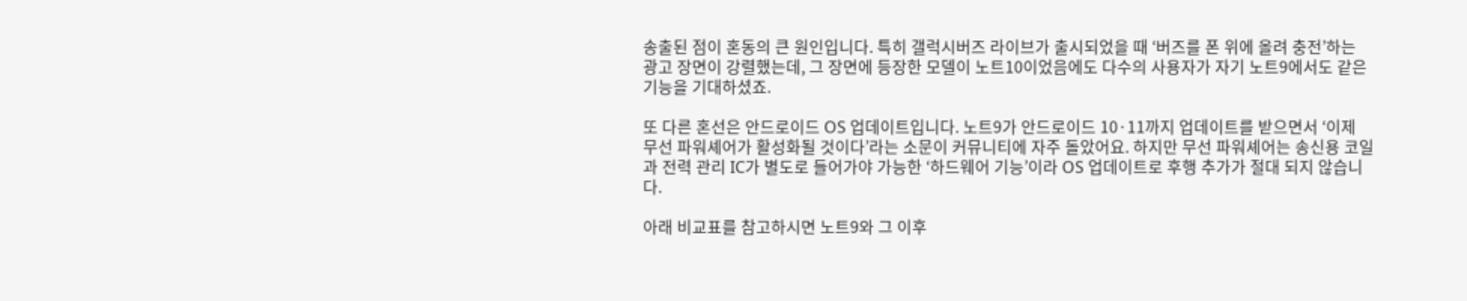송출된 점이 혼동의 큰 원인입니다. 특히 갤럭시버즈 라이브가 출시되었을 때 ‘버즈를 폰 위에 올려 충전’하는 광고 장면이 강렬했는데, 그 장면에 등장한 모델이 노트10이었음에도 다수의 사용자가 자기 노트9에서도 같은 기능을 기대하셨죠.

또 다른 혼선은 안드로이드 OS 업데이트입니다. 노트9가 안드로이드 10·11까지 업데이트를 받으면서 ‘이제 무선 파워셰어가 활성화될 것이다’라는 소문이 커뮤니티에 자주 돌았어요. 하지만 무선 파워셰어는 송신용 코일과 전력 관리 IC가 별도로 들어가야 가능한 ‘하드웨어 기능’이라 OS 업데이트로 후행 추가가 절대 되지 않습니다.

아래 비교표를 참고하시면 노트9와 그 이후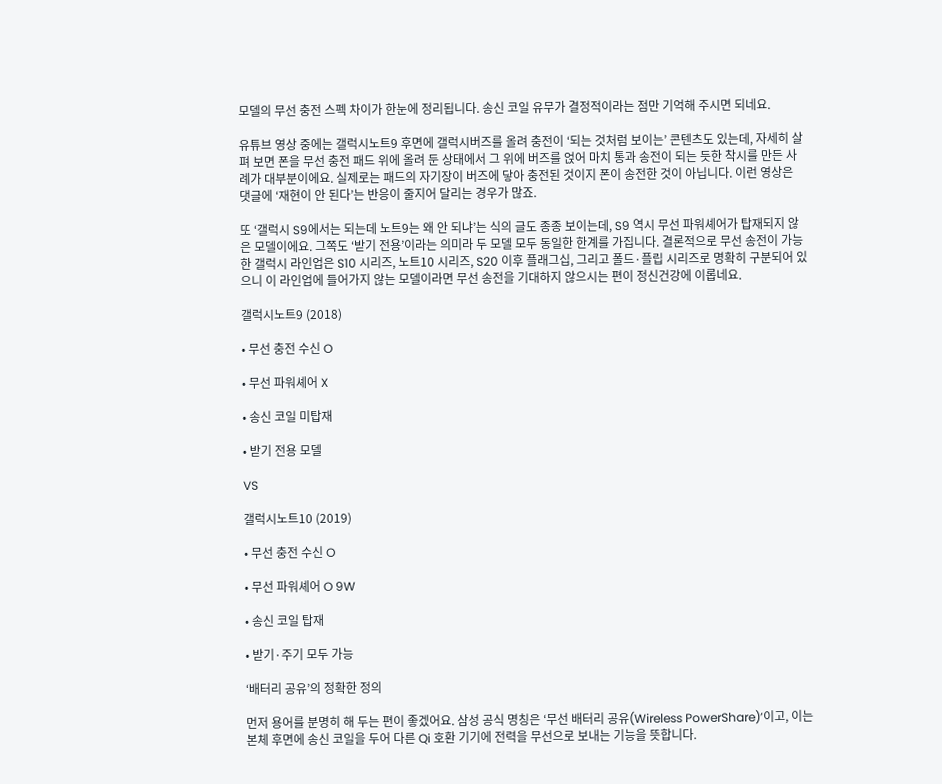모델의 무선 충전 스펙 차이가 한눈에 정리됩니다. 송신 코일 유무가 결정적이라는 점만 기억해 주시면 되네요.

유튜브 영상 중에는 갤럭시노트9 후면에 갤럭시버즈를 올려 충전이 ‘되는 것처럼 보이는’ 콘텐츠도 있는데, 자세히 살펴 보면 폰을 무선 충전 패드 위에 올려 둔 상태에서 그 위에 버즈를 얹어 마치 통과 송전이 되는 듯한 착시를 만든 사례가 대부분이에요. 실제로는 패드의 자기장이 버즈에 닿아 충전된 것이지 폰이 송전한 것이 아닙니다. 이런 영상은 댓글에 ‘재현이 안 된다’는 반응이 줄지어 달리는 경우가 많죠.

또 ‘갤럭시 S9에서는 되는데 노트9는 왜 안 되냐’는 식의 글도 종종 보이는데, S9 역시 무선 파워셰어가 탑재되지 않은 모델이에요. 그쪽도 ‘받기 전용’이라는 의미라 두 모델 모두 동일한 한계를 가집니다. 결론적으로 무선 송전이 가능한 갤럭시 라인업은 S10 시리즈, 노트10 시리즈, S20 이후 플래그십, 그리고 폴드·플립 시리즈로 명확히 구분되어 있으니 이 라인업에 들어가지 않는 모델이라면 무선 송전을 기대하지 않으시는 편이 정신건강에 이롭네요.

갤럭시노트9 (2018)

• 무선 충전 수신 O

• 무선 파워셰어 X

• 송신 코일 미탑재

• 받기 전용 모델

VS

갤럭시노트10 (2019)

• 무선 충전 수신 O

• 무선 파워셰어 O 9W

• 송신 코일 탑재

• 받기·주기 모두 가능

‘배터리 공유’의 정확한 정의

먼저 용어를 분명히 해 두는 편이 좋겠어요. 삼성 공식 명칭은 ‘무선 배터리 공유(Wireless PowerShare)’이고, 이는 본체 후면에 송신 코일을 두어 다른 Qi 호환 기기에 전력을 무선으로 보내는 기능을 뜻합니다.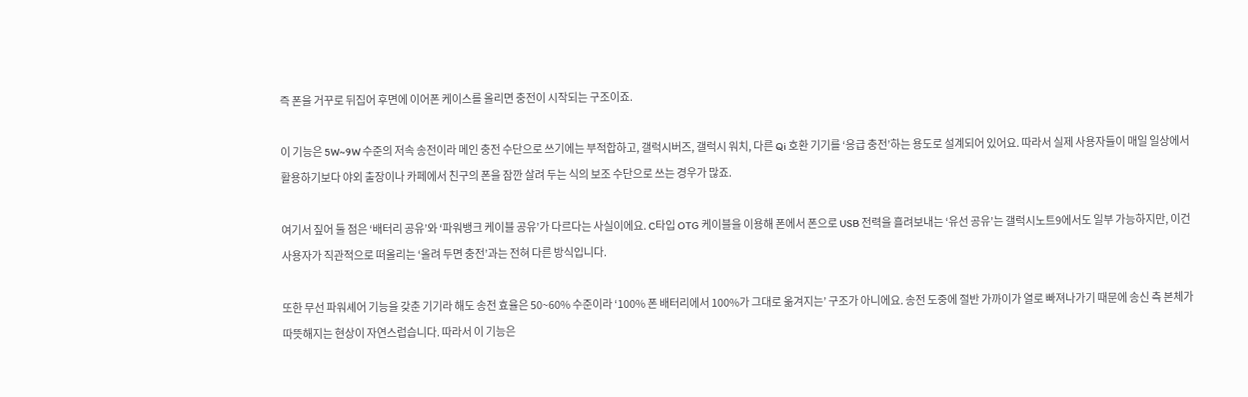즉 폰을 거꾸로 뒤집어 후면에 이어폰 케이스를 올리면 충전이 시작되는 구조이죠.

이 기능은 5W~9W 수준의 저속 송전이라 메인 충전 수단으로 쓰기에는 부적합하고, 갤럭시버즈, 갤럭시 워치, 다른 Qi 호환 기기를 ‘응급 충전’하는 용도로 설계되어 있어요. 따라서 실제 사용자들이 매일 일상에서 활용하기보다 야외 출장이나 카페에서 친구의 폰을 잠깐 살려 두는 식의 보조 수단으로 쓰는 경우가 많죠.

여기서 짚어 둘 점은 ‘배터리 공유’와 ‘파워뱅크 케이블 공유’가 다르다는 사실이에요. C타입 OTG 케이블을 이용해 폰에서 폰으로 USB 전력을 흘려보내는 ‘유선 공유’는 갤럭시노트9에서도 일부 가능하지만, 이건 사용자가 직관적으로 떠올리는 ‘올려 두면 충전’과는 전혀 다른 방식입니다.

또한 무선 파워셰어 기능을 갖춘 기기라 해도 송전 효율은 50~60% 수준이라 ‘100% 폰 배터리에서 100%가 그대로 옮겨지는’ 구조가 아니에요. 송전 도중에 절반 가까이가 열로 빠져나가기 때문에 송신 측 본체가 따뜻해지는 현상이 자연스럽습니다. 따라서 이 기능은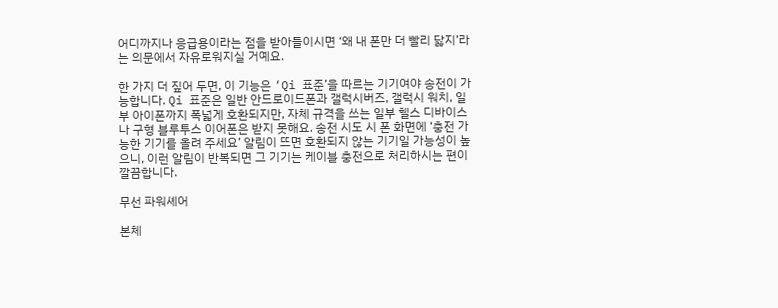어디까지나 응급용이라는 점을 받아들이시면 ‘왜 내 폰만 더 빨리 닳지’라는 의문에서 자유로워지실 거예요.

한 가지 더 짚어 두면, 이 기능은 ‘Qi 표준’을 따르는 기기여야 송전이 가능합니다. Qi 표준은 일반 안드로이드폰과 갤럭시버즈, 갤럭시 워치, 일부 아이폰까지 폭넓게 호환되지만, 자체 규격을 쓰는 일부 헬스 디바이스나 구형 블루투스 이어폰은 받지 못해요. 송전 시도 시 폰 화면에 ‘충전 가능한 기기를 올려 주세요’ 알림이 뜨면 호환되지 않는 기기일 가능성이 높으니, 이런 알림이 반복되면 그 기기는 케이블 충전으로 처리하시는 편이 깔끔합니다.

무선 파워셰어

본체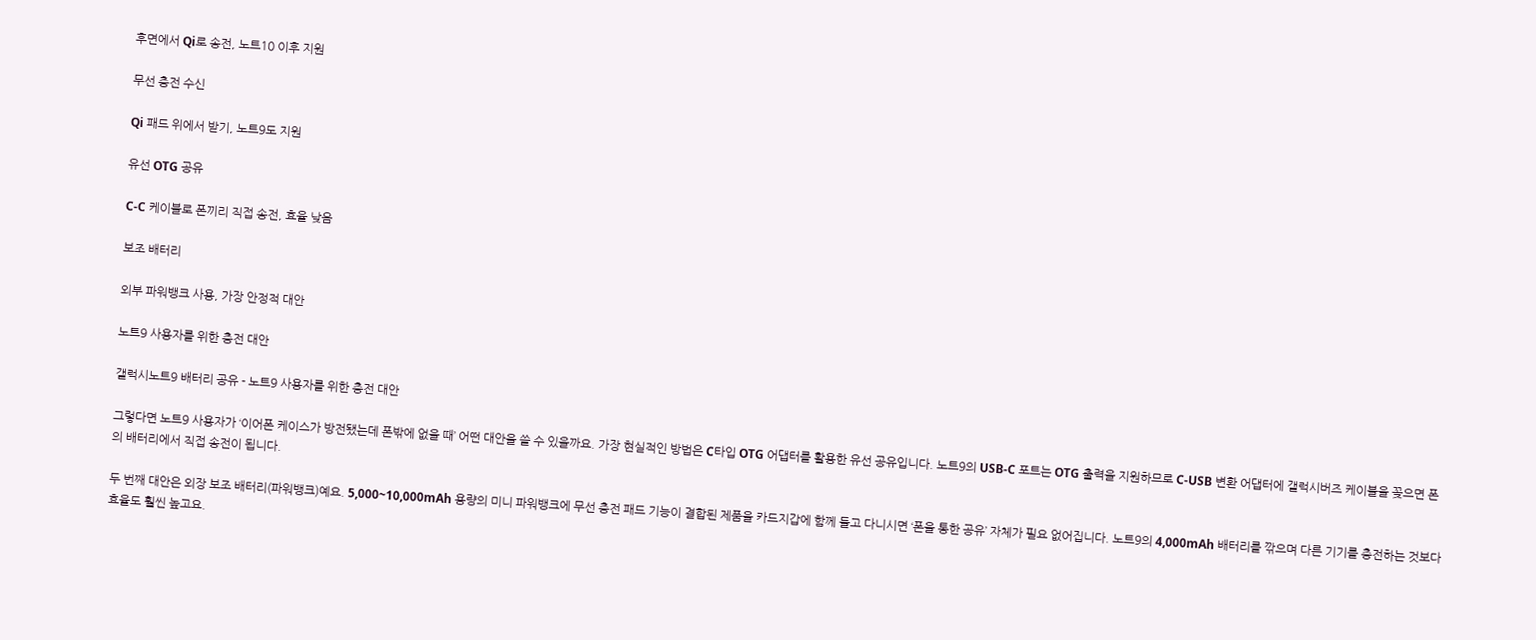후면에서 Qi로 송전, 노트10 이후 지원

무선 충전 수신

Qi 패드 위에서 받기, 노트9도 지원

유선 OTG 공유

C-C 케이블로 폰끼리 직접 송전, 효율 낮음

보조 배터리

외부 파워뱅크 사용, 가장 안정적 대안

노트9 사용자를 위한 충전 대안

갤럭시노트9 배터리 공유 - 노트9 사용자를 위한 충전 대안

그렇다면 노트9 사용자가 ‘이어폰 케이스가 방전됐는데 폰밖에 없을 때’ 어떤 대안을 쓸 수 있을까요. 가장 현실적인 방법은 C타입 OTG 어댑터를 활용한 유선 공유입니다. 노트9의 USB-C 포트는 OTG 출력을 지원하므로 C-USB 변환 어댑터에 갤럭시버즈 케이블을 꽂으면 폰의 배터리에서 직접 송전이 됩니다.

두 번째 대안은 외장 보조 배터리(파워뱅크)예요. 5,000~10,000mAh 용량의 미니 파워뱅크에 무선 충전 패드 기능이 결합된 제품을 카드지갑에 함께 들고 다니시면 ‘폰을 통한 공유’ 자체가 필요 없어집니다. 노트9의 4,000mAh 배터리를 깎으며 다른 기기를 충전하는 것보다 효율도 훨씬 높고요.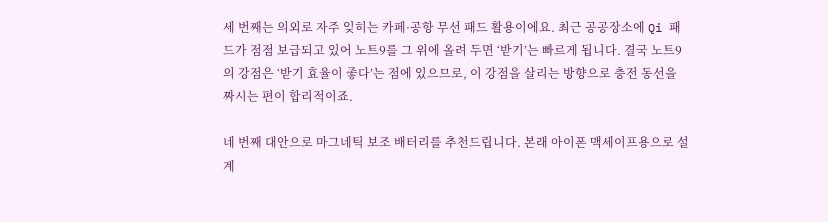세 번째는 의외로 자주 잊히는 카페·공항 무선 패드 활용이에요. 최근 공공장소에 Qi 패드가 점점 보급되고 있어 노트9를 그 위에 올려 두면 ‘받기’는 빠르게 됩니다. 결국 노트9의 강점은 ‘받기 효율이 좋다’는 점에 있으므로, 이 강점을 살리는 방향으로 충전 동선을 짜시는 편이 합리적이죠.

네 번째 대안으로 마그네틱 보조 배터리를 추천드립니다. 본래 아이폰 맥세이프용으로 설계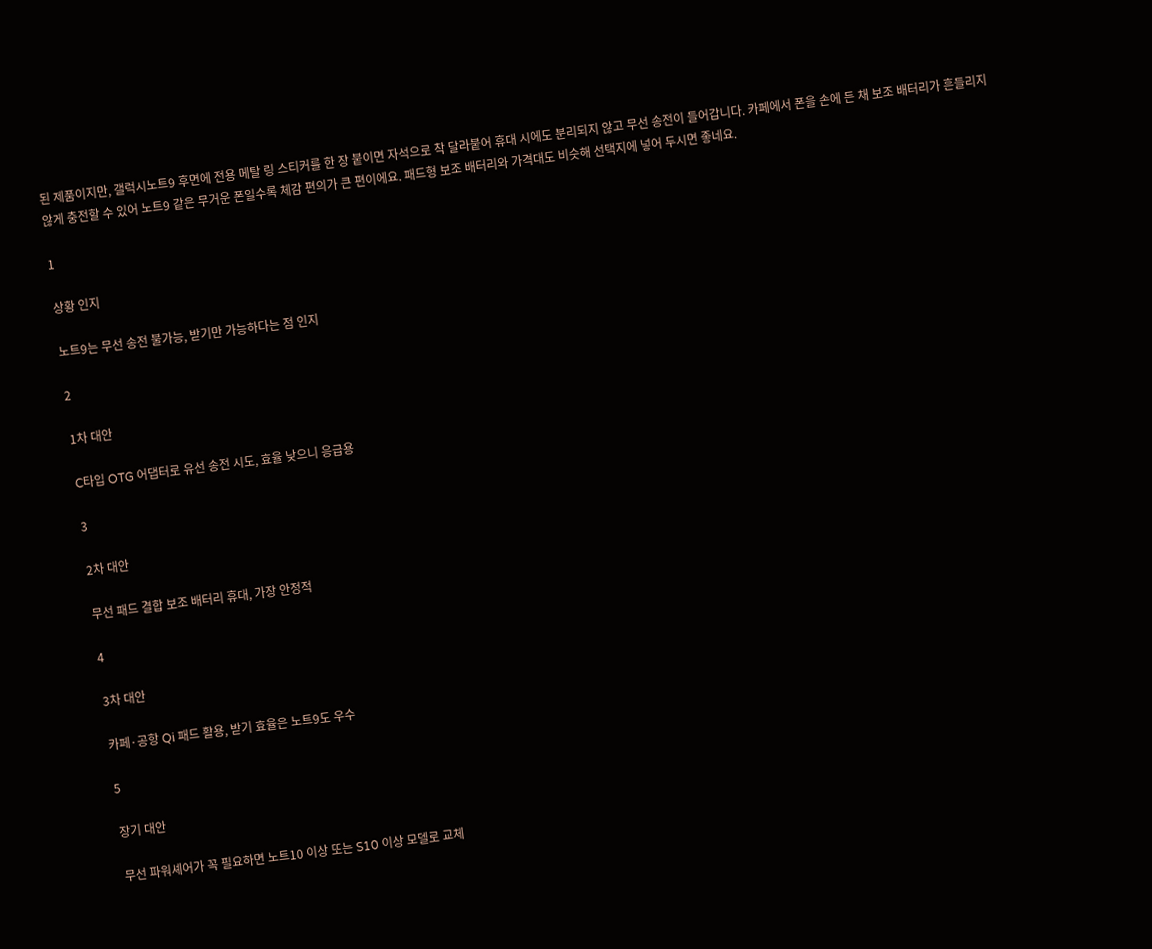된 제품이지만, 갤럭시노트9 후면에 전용 메탈 링 스티커를 한 장 붙이면 자석으로 착 달라붙어 휴대 시에도 분리되지 않고 무선 송전이 들어갑니다. 카페에서 폰을 손에 든 채 보조 배터리가 흔들리지 않게 충전할 수 있어 노트9 같은 무거운 폰일수록 체감 편의가 큰 편이에요. 패드형 보조 배터리와 가격대도 비슷해 선택지에 넣어 두시면 좋네요.

1

상황 인지

노트9는 무선 송전 불가능, 받기만 가능하다는 점 인지

2

1차 대안

C타입 OTG 어댑터로 유선 송전 시도, 효율 낮으니 응급용

3

2차 대안

무선 패드 결합 보조 배터리 휴대, 가장 안정적

4

3차 대안

카페·공항 Qi 패드 활용, 받기 효율은 노트9도 우수

5

장기 대안

무선 파워셰어가 꼭 필요하면 노트10 이상 또는 S10 이상 모델로 교체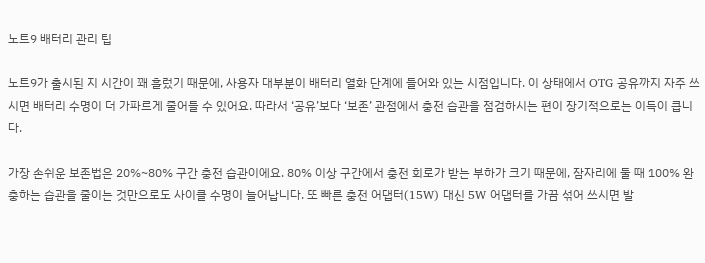노트9 배터리 관리 팁

노트9가 출시된 지 시간이 꽤 흘렀기 때문에, 사용자 대부분이 배터리 열화 단계에 들어와 있는 시점입니다. 이 상태에서 OTG 공유까지 자주 쓰시면 배터리 수명이 더 가파르게 줄어들 수 있어요. 따라서 ‘공유’보다 ‘보존’ 관점에서 충전 습관을 점검하시는 편이 장기적으로는 이득이 큽니다.

가장 손쉬운 보존법은 20%~80% 구간 충전 습관이에요. 80% 이상 구간에서 충전 회로가 받는 부하가 크기 때문에, 잠자리에 둘 때 100% 완충하는 습관을 줄이는 것만으로도 사이클 수명이 늘어납니다. 또 빠른 충전 어댑터(15W) 대신 5W 어댑터를 가끔 섞어 쓰시면 발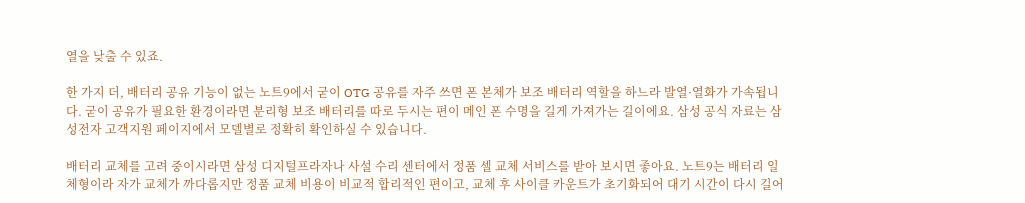열을 낮출 수 있죠.

한 가지 더, 배터리 공유 기능이 없는 노트9에서 굳이 OTG 공유를 자주 쓰면 폰 본체가 보조 배터리 역할을 하느라 발열·열화가 가속됩니다. 굳이 공유가 필요한 환경이라면 분리형 보조 배터리를 따로 두시는 편이 메인 폰 수명을 길게 가져가는 길이에요. 삼성 공식 자료는 삼성전자 고객지원 페이지에서 모델별로 정확히 확인하실 수 있습니다.

배터리 교체를 고려 중이시라면 삼성 디지털프라자나 사설 수리 센터에서 정품 셀 교체 서비스를 받아 보시면 좋아요. 노트9는 배터리 일체형이라 자가 교체가 까다롭지만 정품 교체 비용이 비교적 합리적인 편이고, 교체 후 사이클 카운트가 초기화되어 대기 시간이 다시 길어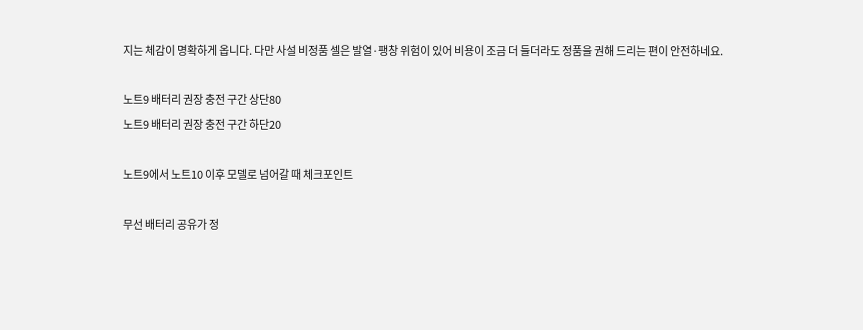지는 체감이 명확하게 옵니다. 다만 사설 비정품 셀은 발열·팽창 위험이 있어 비용이 조금 더 들더라도 정품을 권해 드리는 편이 안전하네요.

노트9 배터리 권장 충전 구간 상단80
노트9 배터리 권장 충전 구간 하단20

노트9에서 노트10 이후 모델로 넘어갈 때 체크포인트

무선 배터리 공유가 정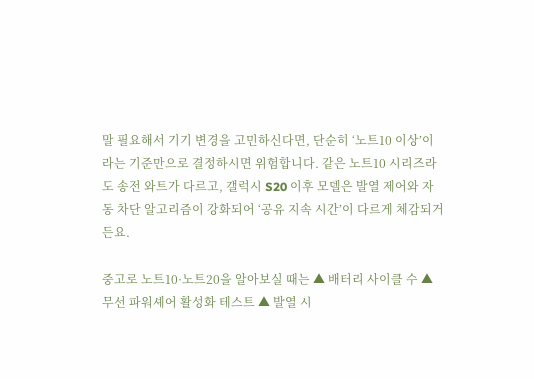말 필요해서 기기 변경을 고민하신다면, 단순히 ‘노트10 이상’이라는 기준만으로 결정하시면 위험합니다. 같은 노트10 시리즈라도 송전 와트가 다르고, 갤럭시 S20 이후 모델은 발열 제어와 자동 차단 알고리즘이 강화되어 ‘공유 지속 시간’이 다르게 체감되거든요.

중고로 노트10·노트20을 알아보실 때는 ▲ 배터리 사이클 수 ▲ 무선 파워셰어 활성화 테스트 ▲ 발열 시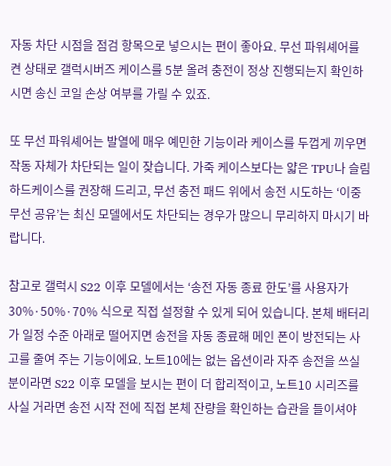자동 차단 시점을 점검 항목으로 넣으시는 편이 좋아요. 무선 파워셰어를 켠 상태로 갤럭시버즈 케이스를 5분 올려 충전이 정상 진행되는지 확인하시면 송신 코일 손상 여부를 가릴 수 있죠.

또 무선 파워셰어는 발열에 매우 예민한 기능이라 케이스를 두껍게 끼우면 작동 자체가 차단되는 일이 잦습니다. 가죽 케이스보다는 얇은 TPU나 슬림 하드케이스를 권장해 드리고, 무선 충전 패드 위에서 송전 시도하는 ‘이중 무선 공유’는 최신 모델에서도 차단되는 경우가 많으니 무리하지 마시기 바랍니다.

참고로 갤럭시 S22 이후 모델에서는 ‘송전 자동 종료 한도’를 사용자가 30%·50%·70% 식으로 직접 설정할 수 있게 되어 있습니다. 본체 배터리가 일정 수준 아래로 떨어지면 송전을 자동 종료해 메인 폰이 방전되는 사고를 줄여 주는 기능이에요. 노트10에는 없는 옵션이라 자주 송전을 쓰실 분이라면 S22 이후 모델을 보시는 편이 더 합리적이고, 노트10 시리즈를 사실 거라면 송전 시작 전에 직접 본체 잔량을 확인하는 습관을 들이셔야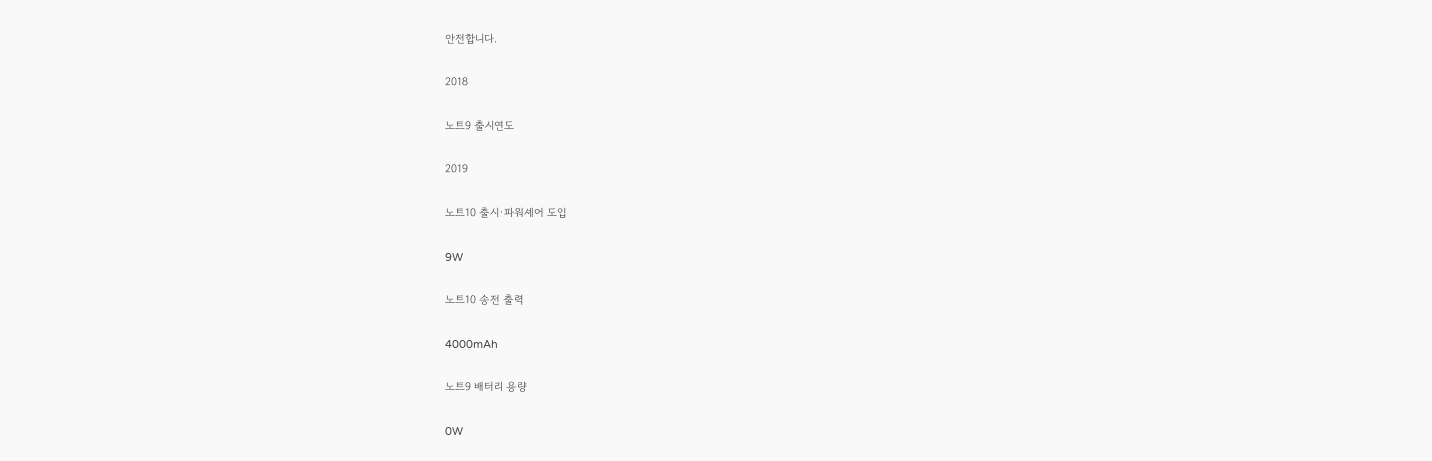안전합니다.

2018

노트9 출시연도

2019

노트10 출시·파워셰어 도입

9W

노트10 송전 출력

4000mAh

노트9 배터리 용량

0W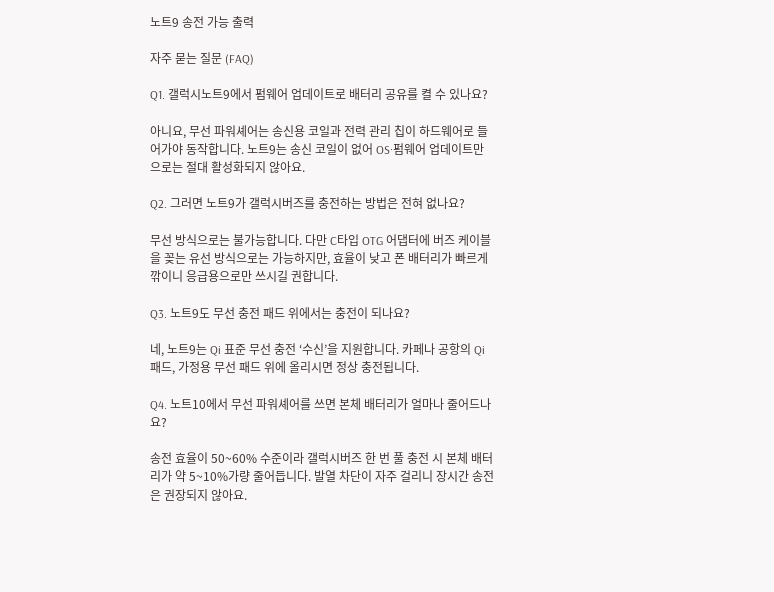노트9 송전 가능 출력

자주 묻는 질문 (FAQ)

Q1. 갤럭시노트9에서 펌웨어 업데이트로 배터리 공유를 켤 수 있나요?

아니요, 무선 파워셰어는 송신용 코일과 전력 관리 칩이 하드웨어로 들어가야 동작합니다. 노트9는 송신 코일이 없어 OS·펌웨어 업데이트만으로는 절대 활성화되지 않아요.

Q2. 그러면 노트9가 갤럭시버즈를 충전하는 방법은 전혀 없나요?

무선 방식으로는 불가능합니다. 다만 C타입 OTG 어댑터에 버즈 케이블을 꽂는 유선 방식으로는 가능하지만, 효율이 낮고 폰 배터리가 빠르게 깎이니 응급용으로만 쓰시길 권합니다.

Q3. 노트9도 무선 충전 패드 위에서는 충전이 되나요?

네, 노트9는 Qi 표준 무선 충전 ‘수신’을 지원합니다. 카페나 공항의 Qi 패드, 가정용 무선 패드 위에 올리시면 정상 충전됩니다.

Q4. 노트10에서 무선 파워셰어를 쓰면 본체 배터리가 얼마나 줄어드나요?

송전 효율이 50~60% 수준이라 갤럭시버즈 한 번 풀 충전 시 본체 배터리가 약 5~10%가량 줄어듭니다. 발열 차단이 자주 걸리니 장시간 송전은 권장되지 않아요.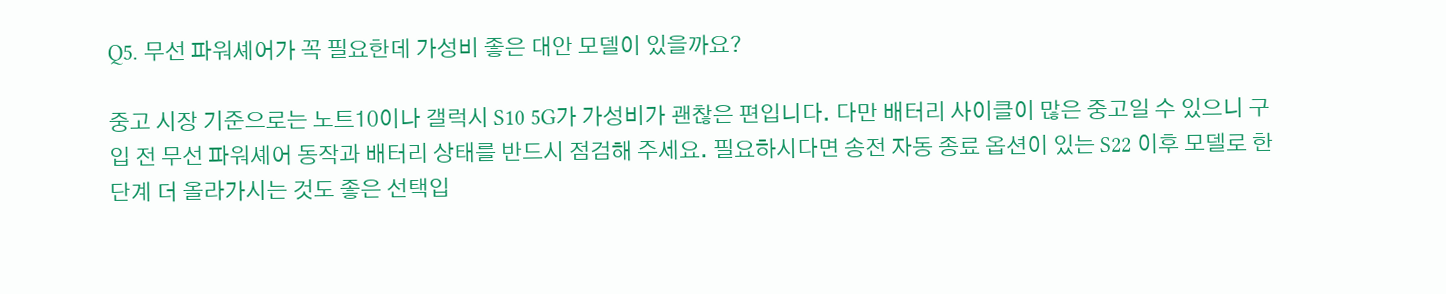Q5. 무선 파워셰어가 꼭 필요한데 가성비 좋은 대안 모델이 있을까요?

중고 시장 기준으로는 노트10이나 갤럭시 S10 5G가 가성비가 괜찮은 편입니다. 다만 배터리 사이클이 많은 중고일 수 있으니 구입 전 무선 파워셰어 동작과 배터리 상태를 반드시 점검해 주세요. 필요하시다면 송전 자동 종료 옵션이 있는 S22 이후 모델로 한 단계 더 올라가시는 것도 좋은 선택입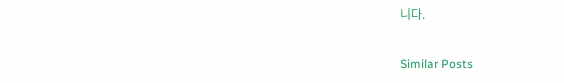니다.

Similar Posts